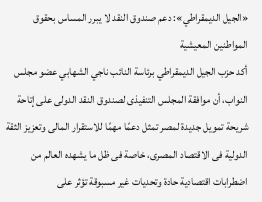«الجيل الديمقراطي»: دعم صندوق النقد لا يبرر المساس بحقوق المواطنين المعيشية
أكد حزب الجيل الديمقراطي برئاسة النائب ناجي الشهابي عضو مجلس النواب، أن موافقة المجلس التنفيذى لصندوق النقد الدولى على إتاحة شريحة تمويل جديدة لمصر تمثل دعمًا مهمًا للاستقرار المالى وتعزيز الثقة الدولية فى الاقتصاد المصرى، خاصة فى ظل ما يشهده العالم من اضطرابات اقتصادية حادة وتحديات غير مسبوقة تؤثر على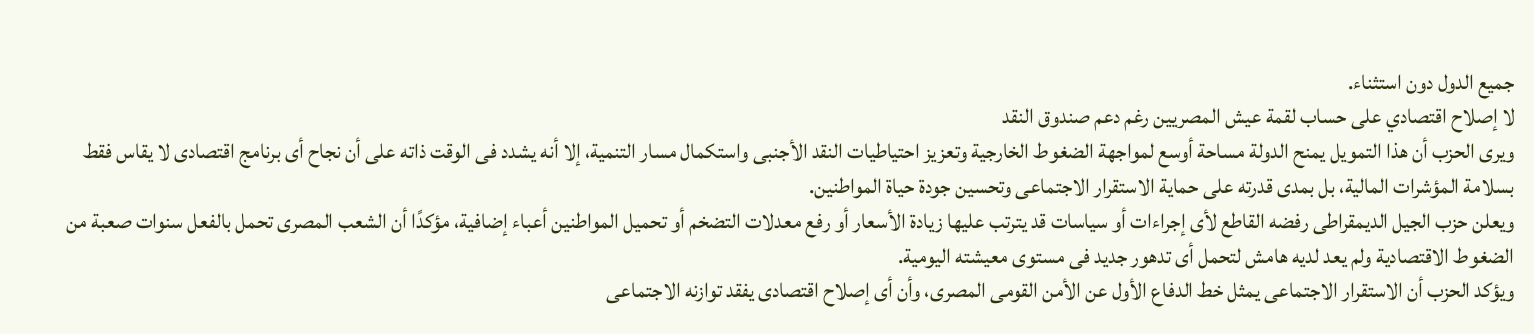جميع الدول دون استثناء.
لا إصلاح اقتصادي على حساب لقمة عيش المصريين رغم دعم صندوق النقد
ويرى الحزب أن هذا التمويل يمنح الدولة مساحة أوسع لمواجهة الضغوط الخارجية وتعزيز احتياطيات النقد الأجنبى واستكمال مسار التنمية، إلا أنه يشدد فى الوقت ذاته على أن نجاح أى برنامج اقتصادى لا يقاس فقط بسلامة المؤشرات المالية، بل بمدى قدرته على حماية الاستقرار الاجتماعى وتحسين جودة حياة المواطنين.
ويعلن حزب الجيل الديمقراطى رفضه القاطع لأى إجراءات أو سياسات قد يترتب عليها زيادة الأسعار أو رفع معدلات التضخم أو تحميل المواطنين أعباء إضافية، مؤكدًا أن الشعب المصرى تحمل بالفعل سنوات صعبة من الضغوط الاقتصادية ولم يعد لديه هامش لتحمل أى تدهور جديد فى مستوى معيشته اليومية.
ويؤكد الحزب أن الاستقرار الاجتماعى يمثل خط الدفاع الأول عن الأمن القومى المصرى، وأن أى إصلاح اقتصادى يفقد توازنه الاجتماعى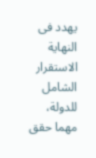يهدد فى النهاية الاستقرار الشامل للدولة، مهما حقق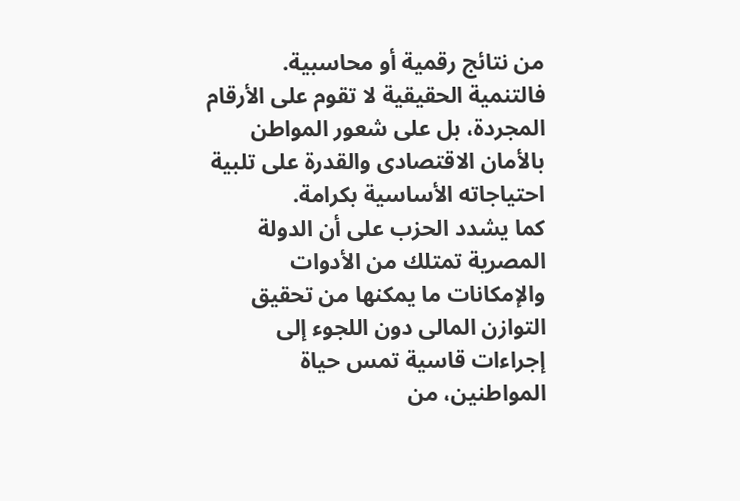من نتائج رقمية أو محاسبية. فالتنمية الحقيقية لا تقوم على الأرقام المجردة، بل على شعور المواطن بالأمان الاقتصادى والقدرة على تلبية احتياجاته الأساسية بكرامة.
كما يشدد الحزب على أن الدولة المصرية تمتلك من الأدوات والإمكانات ما يمكنها من تحقيق التوازن المالى دون اللجوء إلى إجراءات قاسية تمس حياة المواطنين، من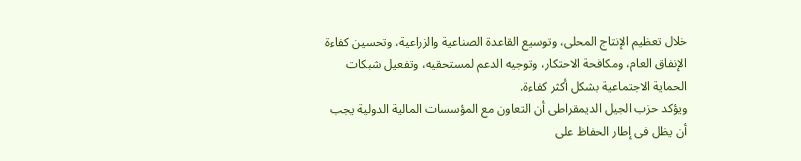خلال تعظيم الإنتاج المحلى، وتوسيع القاعدة الصناعية والزراعية، وتحسين كفاءة الإنفاق العام، ومكافحة الاحتكار، وتوجيه الدعم لمستحقيه، وتفعيل شبكات الحماية الاجتماعية بشكل أكثر كفاءة.
ويؤكد حزب الجيل الديمقراطى أن التعاون مع المؤسسات المالية الدولية يجب أن يظل فى إطار الحفاظ على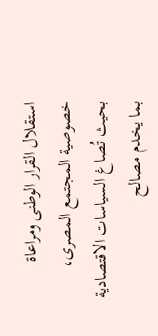استقلال القرار الوطنى ومراعاة خصوصية المجتمع المصرى، بحيث تُصاغ السياسات الاقتصادية بما يخدم مصالح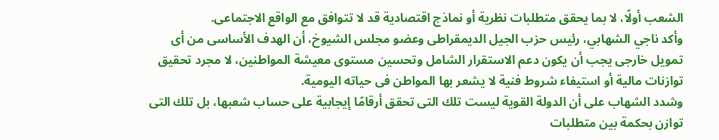الشعب أولًا، لا بما يحقق متطلبات نظرية أو نماذج اقتصادية قد لا تتوافق مع الواقع الاجتماعى.
وأكد ناجي الشهابي، رئيس حزب الجيل الديمقراطى وعضو مجلس الشيوخ، أن الهدف الأساسى من أى تمويل خارجى يجب أن يكون دعم الاستقرار الشامل وتحسين مستوى معيشة المواطنين، لا مجرد تحقيق توازنات مالية أو استيفاء شروط فنية لا يشعر بها المواطن فى حياته اليومية.
وشدد الشهاب على أن الدولة القوية ليست تلك التى تحقق أرقامًا إيجابية على حساب شعبها، بل تلك التى توازن بحكمة بين متطلبات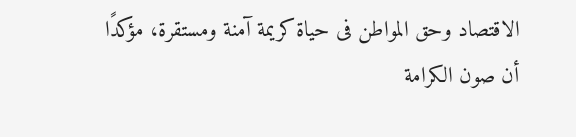الاقتصاد وحق المواطن فى حياة كريمة آمنة ومستقرة، مؤكدًا أن صون الكرامة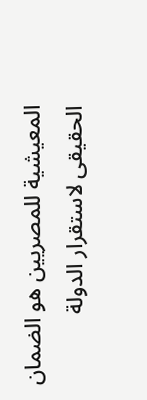المعيشية للمصريين هو الضمان الحقيقى لاستقرار الدولة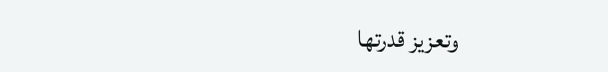وتعزيز قدرتها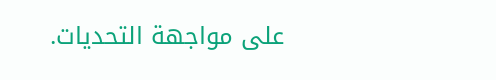على مواجهة التحديات.